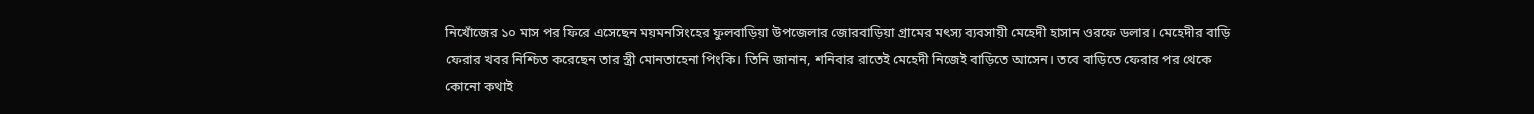নিখোঁজের ১০ মাস পর ফিরে এসেছেন ময়মনসিংহের ফুলবাড়িয়া উপজেলার জোরবাড়িয়া গ্রামের মৎস্য ব্যবসায়ী মেহেদী হাসান ওরফে ডলার। মেহেদীর বাড়ি ফেরার খবর নিশ্চিত করেছেন তার স্ত্রী মোনতাহেনা পিংকি। তিনি জানান, শনিবার রাতেই মেহেদী নিজেই বাড়িতে আসেন। তবে বাড়িতে ফেরার পর থেকে কোনো কথাই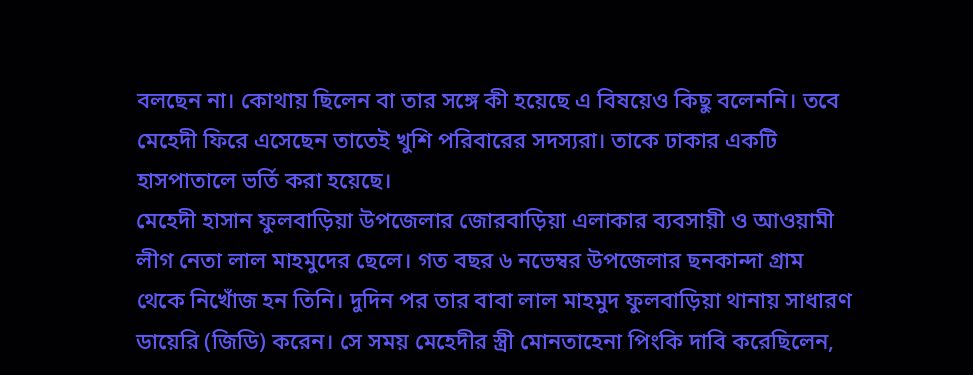বলছেন না। কোথায় ছিলেন বা তার সঙ্গে কী হয়েছে এ বিষয়েও কিছু বলেননি। তবে মেহেদী ফিরে এসেছেন তাতেই খুশি পরিবারের সদস্যরা। তাকে ঢাকার একটি হাসপাতালে ভর্তি করা হয়েছে।
মেহেদী হাসান ফুলবাড়িয়া উপজেলার জোরবাড়িয়া এলাকার ব্যবসায়ী ও আওয়ামী লীগ নেতা লাল মাহমুদের ছেলে। গত বছর ৬ নভেম্বর উপজেলার ছনকান্দা গ্রাম থেকে নিখোঁজ হন তিনি। দুদিন পর তার বাবা লাল মাহমুদ ফুলবাড়িয়া থানায় সাধারণ ডায়েরি (জিডি) করেন। সে সময় মেহেদীর স্ত্রী মোনতাহেনা পিংকি দাবি করেছিলেন,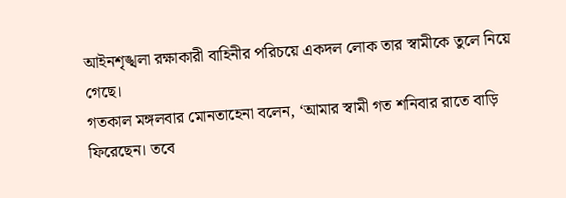আইনশৃঙ্খলা রক্ষাকারী বাহিনীর পরিচয়ে একদল লোক তার স্বামীকে তুলে নিয়ে গেছে।
গতকাল মঙ্গলবার মোনতাহেনা বলেন, ‘আমার স্বামী গত শনিবার রাতে বাড়ি ফিরেছেন। তবে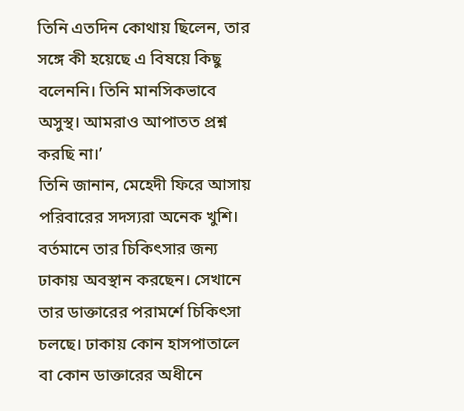তিনি এতদিন কোথায় ছিলেন, তার সঙ্গে কী হয়েছে এ বিষয়ে কিছু বলেননি। তিনি মানসিকভাবে অসুস্থ। আমরাও আপাতত প্রশ্ন করছি না।’
তিনি জানান, মেহেদী ফিরে আসায় পরিবারের সদস্যরা অনেক খুশি। বর্তমানে তার চিকিৎসার জন্য ঢাকায় অবস্থান করছেন। সেখানে তার ডাক্তারের পরামর্শে চিকিৎসা চলছে। ঢাকায় কোন হাসপাতালে বা কোন ডাক্তারের অধীনে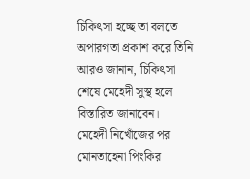চিকিৎসা হচ্ছে তা বলতে অপারগতা প্রকাশ করে তিনি আরও জানান, চিকিৎসা শেষে মেহেদী সুস্থ হলে বিস্তারিত জানাবেন।
মেহেদী নিখোঁজের পর মোনতাহেনা পিংকির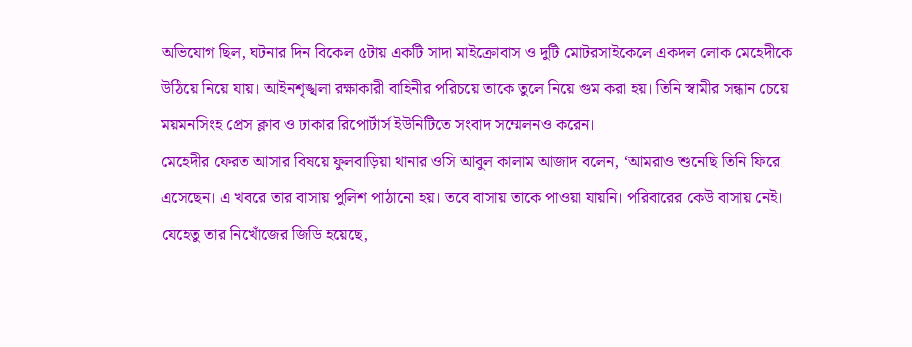অভিযোগ ছিল, ঘটনার দিন বিকেল ৫টায় একটি সাদা মাইক্রোবাস ও দুটি মোটরসাইকেলে একদল লোক মেহেদীকে উঠিয়ে নিয়ে যায়। আইনশৃঙ্খলা রক্ষাকারী বাহিনীর পরিচয়ে তাকে তুলে নিয়ে গুম করা হয়। তিনি স্বামীর সন্ধান চেয়ে ময়মনসিংহ প্রেস ক্লাব ও ঢাকার রিপোর্টার্স ইউনিটিতে সংবাদ সম্মেলনও করেন।
মেহেদীর ফেরত আসার বিষয়ে ফুলবাড়িয়া থানার ওসি আবুল কালাম আজাদ বলেন, ‘আমরাও শুনেছি তিনি ফিরে এসেছেন। এ খবরে তার বাসায় পুলিশ পাঠানো হয়। তবে বাসায় তাকে পাওয়া যায়নি। পরিবারের কেউ বাসায় নেই। যেহেতু তার নিখোঁজের জিডি হয়েছে,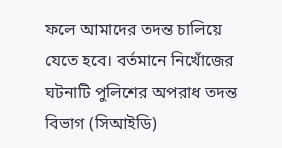ফলে আমাদের তদন্ত চালিয়ে যেতে হবে। বর্তমানে নিখোঁজের ঘটনাটি পুলিশের অপরাধ তদন্ত বিভাগ (সিআইডি)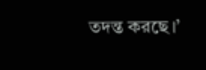তদন্ত করছে।’